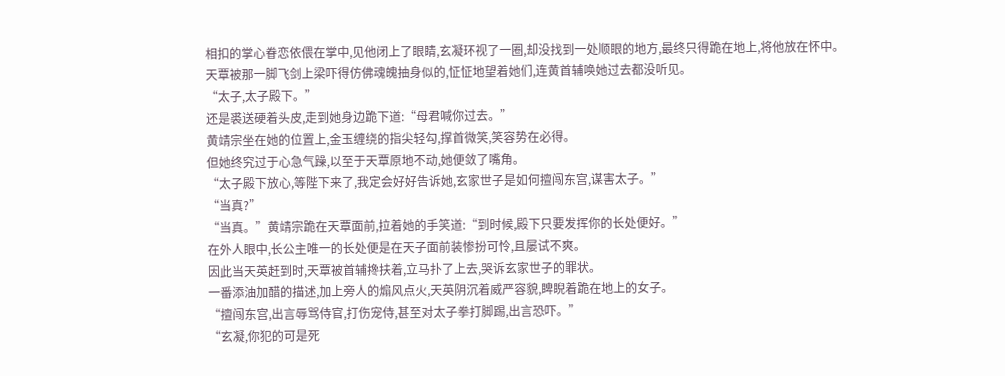相扣的掌心眷恋依偎在掌中,见他闭上了眼睛,玄凝环视了一圈,却没找到一处顺眼的地方,最终只得跪在地上,将他放在怀中。
天覃被那一脚飞剑上梁吓得仿佛魂魄抽身似的,怔怔地望着她们,连黄首辅唤她过去都没听见。
“太子,太子殿下。”
还是裘送硬着头皮,走到她身边跪下道:“母君喊你过去。”
黄靖宗坐在她的位置上,金玉缠绕的指尖轻勾,撑首微笑,笑容势在必得。
但她终究过于心急气躁,以至于天覃原地不动,她便敛了嘴角。
“太子殿下放心,等陛下来了,我定会好好告诉她,玄家世子是如何擅闯东宫,谋害太子。”
“当真?”
“当真。”黄靖宗跪在天覃面前,拉着她的手笑道:“到时候,殿下只要发挥你的长处便好。”
在外人眼中,长公主唯一的长处便是在天子面前装惨扮可怜,且屡试不爽。
因此当天英赶到时,天覃被首辅搀扶着,立马扑了上去,哭诉玄家世子的罪状。
一番添油加醋的描述,加上旁人的煽风点火,天英阴沉着威严容貌,睥睨着跪在地上的女子。
“擅闯东宫,出言辱骂侍官,打伤宠侍,甚至对太子拳打脚踢,出言恐吓。”
“玄凝,你犯的可是死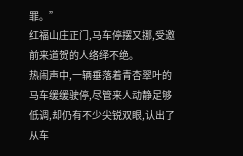罪。”
红福山庄正门,马车停摆又挪,受邀前来道贺的人络绎不绝。
热闹声中,一辆垂落着青杏翠叶的马车缓缓驶停,尽管来人动静足够低调,却仍有不少尖锐双眼,认出了从车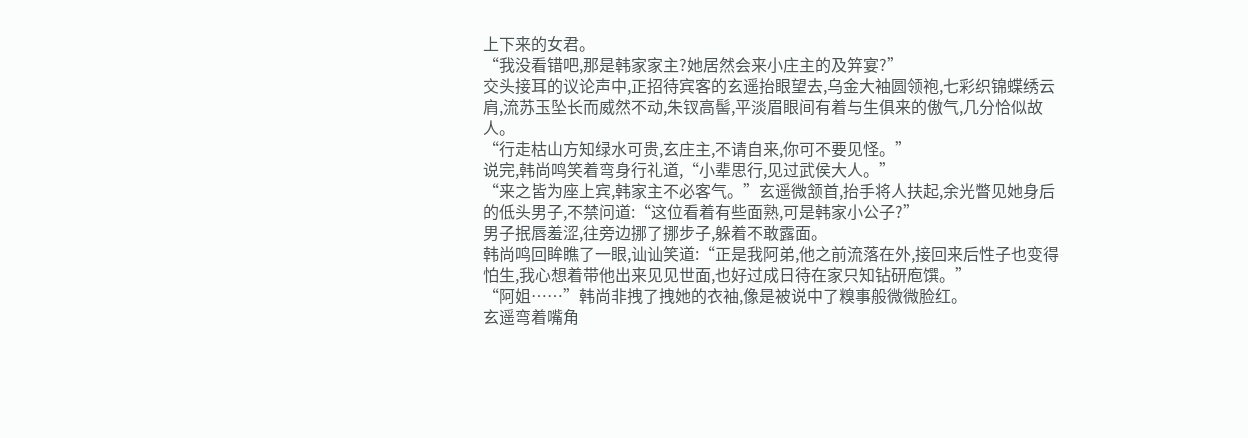上下来的女君。
“我没看错吧,那是韩家家主?她居然会来小庄主的及笄宴?”
交头接耳的议论声中,正招待宾客的玄遥抬眼望去,乌金大袖圆领袍,七彩织锦蝶绣云肩,流苏玉坠长而威然不动,朱钗高髻,平淡眉眼间有着与生俱来的傲气,几分恰似故人。
“行走枯山方知绿水可贵,玄庄主,不请自来,你可不要见怪。”
说完,韩尚鸣笑着弯身行礼道,“小辈思行,见过武侯大人。”
“来之皆为座上宾,韩家主不必客气。”玄遥微颔首,抬手将人扶起,余光瞥见她身后的低头男子,不禁问道:“这位看着有些面熟,可是韩家小公子?”
男子抿唇羞涩,往旁边挪了挪步子,躲着不敢露面。
韩尚鸣回眸瞧了一眼,讪讪笑道:“正是我阿弟,他之前流落在外,接回来后性子也变得怕生,我心想着带他出来见见世面,也好过成日待在家只知钻研庖馔。”
“阿姐……”韩尚非拽了拽她的衣袖,像是被说中了糗事般微微脸红。
玄遥弯着嘴角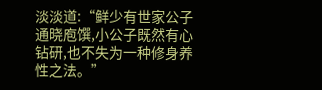淡淡道:“鲜少有世家公子通晓庖馔,小公子既然有心钻研,也不失为一种修身养性之法。”